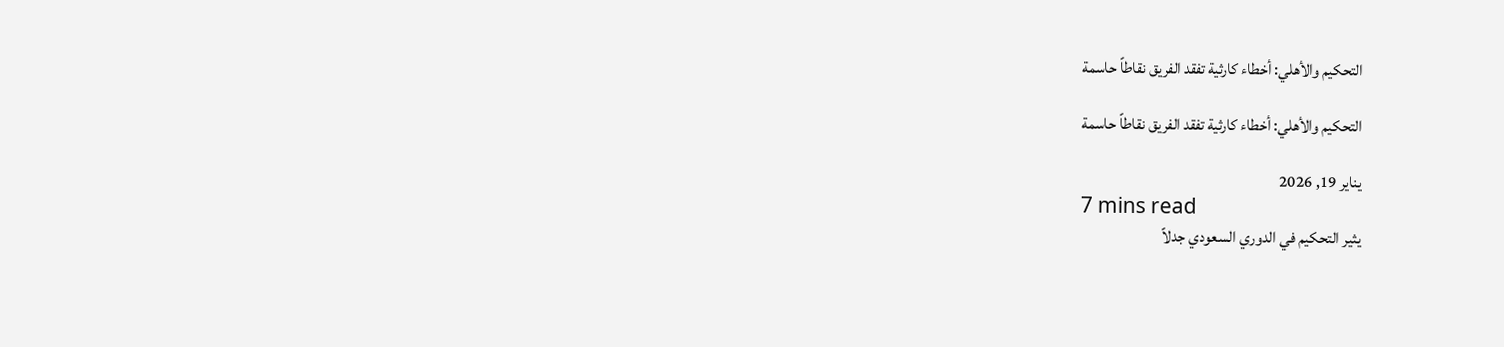التحكيم والأهلي: أخطاء كارثية تفقد الفريق نقاطاً حاسمة

التحكيم والأهلي: أخطاء كارثية تفقد الفريق نقاطاً حاسمة

يناير 19, 2026
7 mins read
يثير التحكيم في الدوري السعودي جدلاً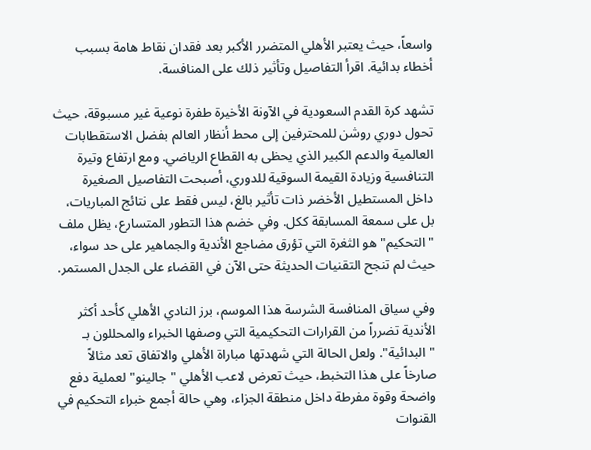واسعاً، حيث يعتبر الأهلي المتضرر الأكبر بعد فقدان نقاط هامة بسبب أخطاء بدائية. اقرأ التفاصيل وتأثير ذلك على المنافسة.

تشهد كرة القدم السعودية في الآونة الأخيرة طفرة نوعية غير مسبوقة، حيث تحول دوري روشن للمحترفين إلى محط أنظار العالم بفضل الاستقطابات العالمية والدعم الكبير الذي يحظى به القطاع الرياضي. ومع ارتفاع وتيرة التنافسية وزيادة القيمة السوقية للدوري، أصبحت التفاصيل الصغيرة داخل المستطيل الأخضر ذات تأثير بالغ، ليس فقط على نتائج المباريات، بل على سمعة المسابقة ككل. وفي خضم هذا التطور المتسارع، يظل ملف "التحكيم" هو الثغرة التي تؤرق مضاجع الأندية والجماهير على حد سواء، حيث لم تنجح التقنيات الحديثة حتى الآن في القضاء على الجدل المستمر.

وفي سياق المنافسة الشرسة هذا الموسم، برز النادي الأهلي كأحد أكثر الأندية تضرراً من القرارات التحكيمية التي وصفها الخبراء والمحللون بـ "البدائية". ولعل الحالة التي شهدتها مباراة الأهلي والاتفاق تعد مثالاً صارخاً على هذا التخبط، حيث تعرض لاعب الأهلي "جالينو" لعملية دفع واضحة وقوة مفرطة داخل منطقة الجزاء، وهي حالة أجمع خبراء التحكيم في القنوات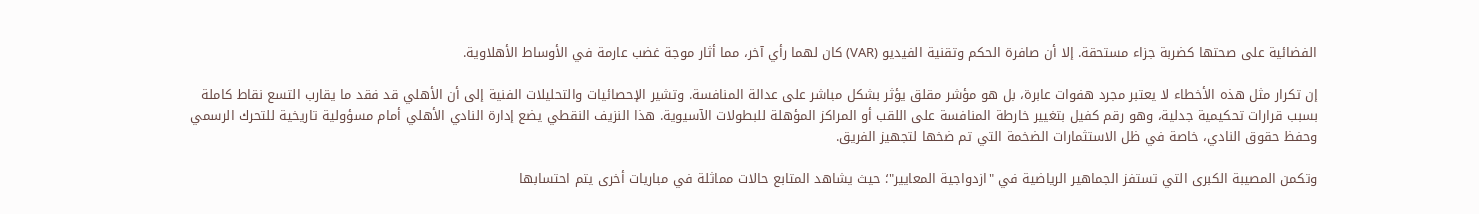الفضائية على صحتها كضربة جزاء مستحقة. إلا أن صافرة الحكم وتقنية الفيديو (VAR) كان لهما رأي آخر، مما أثار موجة غضب عارمة في الأوساط الأهلاوية.

إن تكرار مثل هذه الأخطاء لا يعتبر مجرد هفوات عابرة، بل هو مؤشر مقلق يؤثر بشكل مباشر على عدالة المنافسة. وتشير الإحصائيات والتحليلات الفنية إلى أن الأهلي قد فقد ما يقارب التسع نقاط كاملة بسبب قرارات تحكيمية جدلية، وهو رقم كفيل بتغيير خارطة المنافسة على اللقب أو المراكز المؤهلة للبطولات الآسيوية. هذا النزيف النقطي يضع إدارة النادي الأهلي أمام مسؤولية تاريخية للتحرك الرسمي وحفظ حقوق النادي، خاصة في ظل الاستثمارات الضخمة التي تم ضخها لتجهيز الفريق.

وتكمن المصيبة الكبرى التي تستفز الجماهير الرياضية في "ازدواجية المعايير"؛ حيث يشاهد المتابع حالات مماثلة في مباريات أخرى يتم احتسابها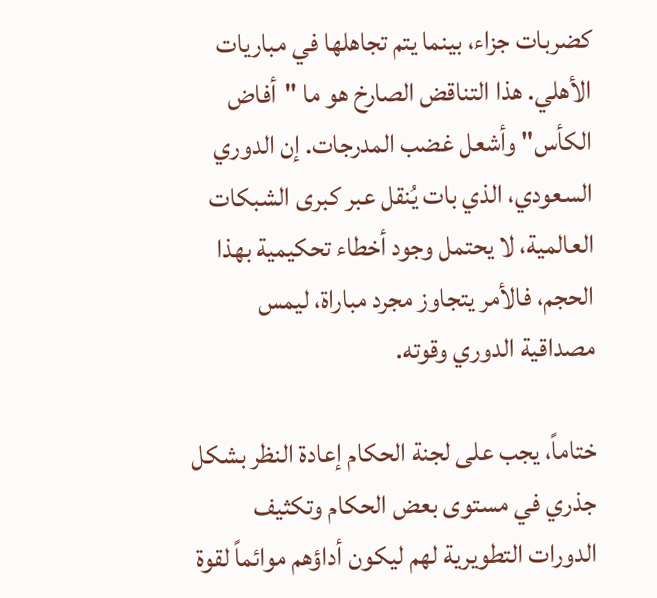كضربات جزاء، بينما يتم تجاهلها في مباريات الأهلي. هذا التناقض الصارخ هو ما "أفاض الكأس" وأشعل غضب المدرجات. إن الدوري السعودي، الذي بات يُنقل عبر كبرى الشبكات العالمية، لا يحتمل وجود أخطاء تحكيمية بهذا الحجم، فالأمر يتجاوز مجرد مباراة، ليمس مصداقية الدوري وقوته.

ختاماً، يجب على لجنة الحكام إعادة النظر بشكل جذري في مستوى بعض الحكام وتكثيف الدورات التطويرية لهم ليكون أداؤهم موائماً لقوة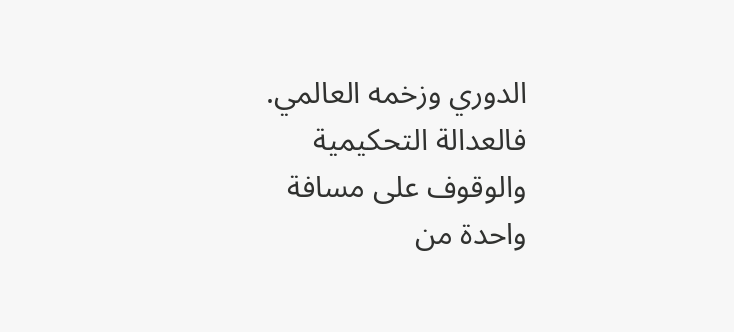الدوري وزخمه العالمي. فالعدالة التحكيمية والوقوف على مسافة واحدة من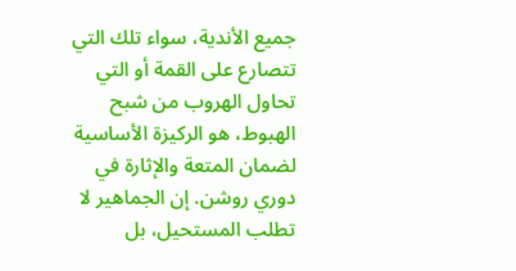جميع الأندية، سواء تلك التي تتصارع على القمة أو التي تحاول الهروب من شبح الهبوط، هو الركيزة الأساسية لضمان المتعة والإثارة في دوري روشن. إن الجماهير لا تطلب المستحيل، بل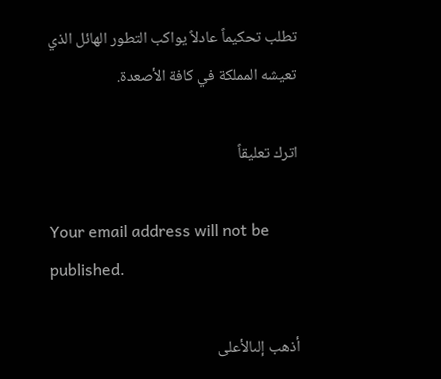تطلب تحكيماً عادلاً يواكب التطور الهائل الذي تعيشه المملكة في كافة الأصعدة.

اترك تعليقاً

Your email address will not be published.

أذهب إلىالأعلى